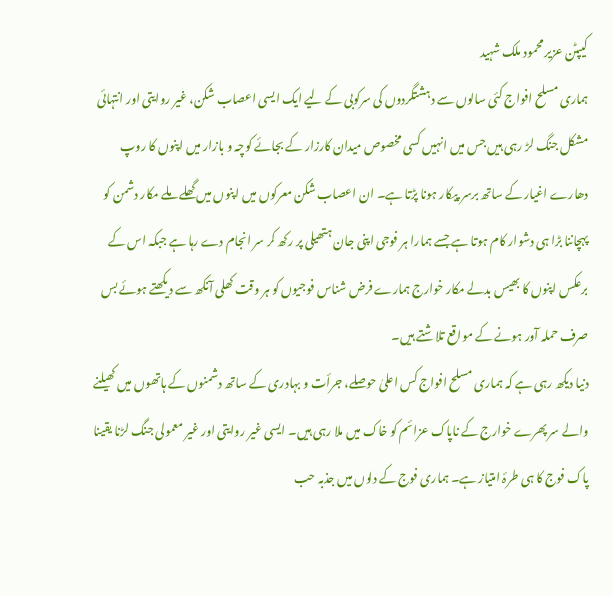کیپٹن عزیر محمود ملک شہید
ہماری مسلح افواج کئی سالوں سے دہشتگردوں کی سرکوبی کے لیے ایک ایسی اعصاب شکن، غیر روایتی اور انتہائی مشکل جنگ لڑ رہی ہیں جس میں انہیں کسی مخصوص میدان کارزار کے بجائے کوچہ و بازار میں اپنوں کا روپ دھارے اغیار کے ساتھ برسر پیکار ہونا پڑتا ہے۔ ان اعصاب شکن معرکوں میں اپنوں میں گھلے ملے مکار دشمن کو پہچاننا بڑا ہی دشوار کام ہوتا ہے جسے ہمارا ہر فوجی اپنی جان ہتھیلی پر رکھ کر سر انجام دے رہا ہے جبکہ اس کے برعکس اپنوں کا بھیس بدلے مکار خوارج ہمارے فرض شناس فوجیوں کو ہر وقت کھلی آنکھ سے دیکھتے ہوئے بس صرف حملہ آور ہونے کے مواقع تلاشتے ہیں۔
دنیا دیکھ رہی ہے کہ ہماری مسلح افواج کس اعلیٰ حوصلے، جرأت و بہادری کے ساتھ دشمنوں کے ہاتھوں میں کھیلنے والے سر پھرے خوارج کے ناپاک عزائم کو خاک میں ملا رہی ہیں۔ ایسی غیر روایتی اور غیر معمولی جنگ لڑنا یقینا پاک فوج کا ہی طرۂ امتیاز ہے۔ ہماری فوج کے دلوں میں جذبہ حب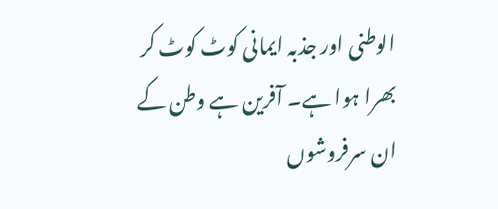الوطنی اور جذبہ ایمانی کوٹ کوٹ کر بھرا ہوا ہے۔ آفرین ہے وطن کے ان سرفروشوں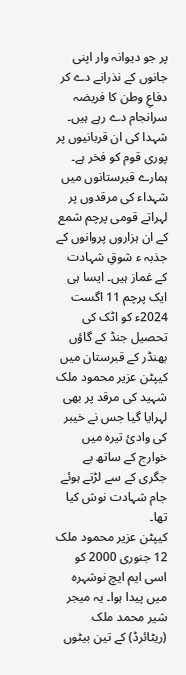پر جو دیوانہ وار اپنی جانوں کے نذرانے دے کر دفاعِ وطن کا فریضہ سرانجام دے رہے ہیں۔ شہدا کی ان قربانیوں پر پوری قوم کو فخر ہے۔ ہمارے قبرستانوں میں شہداء کی مرقدوں پر لہراتے قومی پرچم شمع کے ان ہزاروں پروانوں کے جذبہ ء شوقِ شہادت کے غماز ہیں۔ ایسا ہی ایک پرچم 11 اگست 2024ء کو اٹک کی تحصیل جنڈ کے گاؤں بھنڈر کے قبرستان میں کیپٹن عزیر محمود ملک شہید کی مرقد پر بھی لہرایا گیا جس نے خیبر کی وادیٔ تیرہ میں خوارج کے ساتھ بے جگری کے سے لڑتے ہوئے جام شہادت نوش کیا تھا۔
کیپٹن عزیر محمود ملک 12 جنوری 2000 کو اسی ایم ایچ نوشہرہ میں پیدا ہوا۔ یہ میجر شیر محمد ملک (ریٹائرڈ) کے تین بیٹوں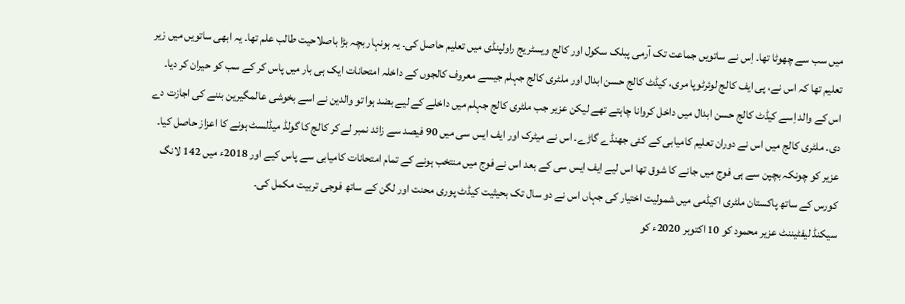میں سب سے چھوٹا تھا۔ اِس نے ساتویں جماعت تک آرمی پبلک سکول اور کالج ویسٹریج راولپنڈی میں تعلیم حاصل کی۔ یہ ہونہار بچہ بڑا باصلاحیت طالب علم تھا۔ یہ ابھی ساتویں میں زیر تعلیم تھا کہ اس نے، پی ایف کالج لوئرٹوپا مری، کیڈٹ کالج حسن ابدال اور ملٹری کالج جہلم جیسے معروف کالجوں کے داخلہ امتحانات ایک ہی بار میں پاس کر کے سب کو حیران کر دیا۔
اس کے والد اِسے کیڈٹ کالج حسن ابدال میں داخل کروانا چاہتے تھے لیکن عزیر جب ملٹری کالج جہلم میں داخلے کے لیے بضد ہوا تو والدین نے اسے بخوشی عالمگیرین بننے کی اجازت دے دی۔ ملٹری کالج میں اس نے دوران تعلیم کامیابی کے کئی جھنڈے گاڑے۔ اس نے میٹرک اور ایف ایس سی میں 90 فیصد سے زائد نمبر لے کر کالج کا گولڈ میڈلسٹ ہونے کا اعزاز حاصل کیا۔ عزیر کو چونکہ بچپن سے ہی فوج میں جانے کا شوق تھا اس لیے ایف ایس سی کے بعد اس نے فوج میں منتخب ہونے کے تمام امتحانات کامیابی سے پاس کیے اور 2018ء میں 142 لانگ کورس کے ساتھ پاکستان ملٹری اکیڈمی میں شمولیت اختیار کی جہاں اس نے دو سال تک بحیثیت کیڈٹ پوری محنت اور لگن کے ساتھ فوجی تربیت مکمل کی۔
سیکنڈ لیفٹیننٹ عزیر محمود کو 10 اکتوبر 2020ء کو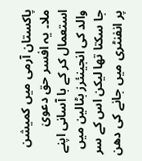پاکستان آرمی میں کمیشن ملا۔ یہ افسر حق دعویٰ استعمال کر کے با آسانی اپنے والد کی انجینئرز بٹالین میں جا سکتا تھا لیکن اس کے سر پر انفنٹری میں جانے کی دھن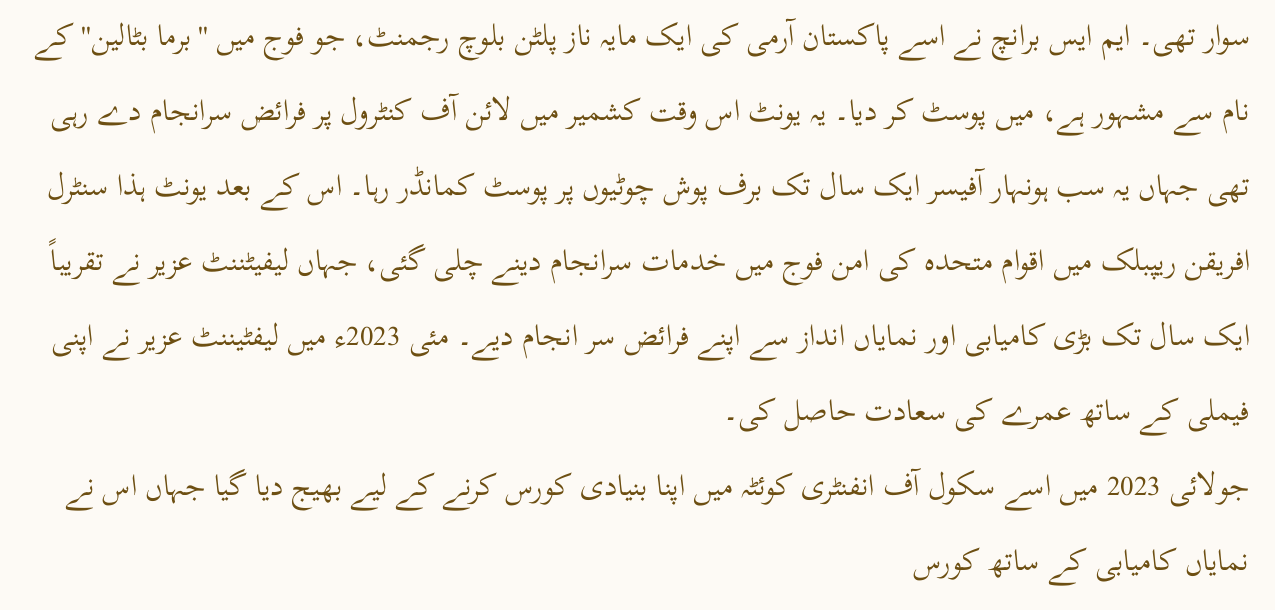سوار تھی۔ ایم ایس برانچ نے اسے پاکستان آرمی کی ایک مایہ ناز پلٹن بلوچ رجمنٹ، جو فوج میں ''برما بٹالین'' کے نام سے مشہور ہے، میں پوسٹ کر دیا۔ یہ یونٹ اس وقت کشمیر میں لائن آف کنٹرول پر فرائض سرانجام دے رہی تھی جہاں یہ سب ہونہار آفیسر ایک سال تک برف پوش چوٹیوں پر پوسٹ کمانڈر رہا۔ اس کے بعد یونٹ ہذا سنٹرل افریقن ریپبلک میں اقوام متحدہ کی امن فوج میں خدمات سرانجام دینے چلی گئی، جہاں لیفیٹننٹ عزیر نے تقریباً ایک سال تک بڑی کامیابی اور نمایاں انداز سے اپنے فرائض سر انجام دیے۔ مئی 2023ء میں لیفٹیننٹ عزیر نے اپنی فیملی کے ساتھ عمرے کی سعادت حاصل کی۔
جولائی 2023 میں اسے سکول آف انفنٹری کوئٹہ میں اپنا بنیادی کورس کرنے کے لیے بھیج دیا گیا جہاں اس نے نمایاں کامیابی کے ساتھ کورس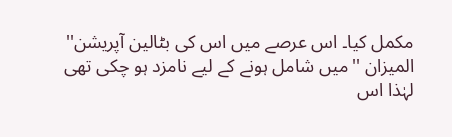مکمل کیا۔ اس عرصے میں اس کی بٹالین آپریشن'' المیزان ''میں شامل ہونے کے لیے نامزد ہو چکی تھی لہٰذا اس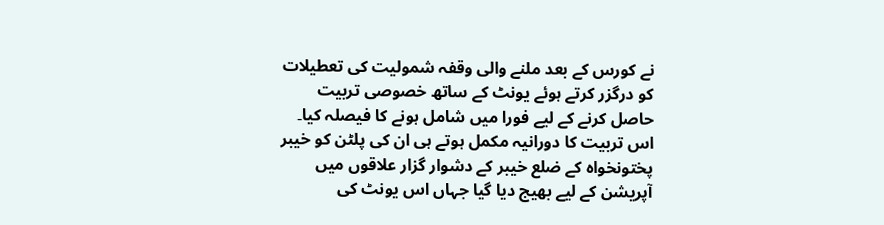نے کورس کے بعد ملنے والی وقفہ شمولیت کی تعطیلات کو درگزر کرتے ہوئے یونٹ کے ساتھ خصوصی تربیت حاصل کرنے کے لیے فورا میں شامل ہونے کا فیصلہ کیا۔ اس تربیت کا دورانیہ مکمل ہوتے ہی ان کی پلٹن کو خیبر پختونخواہ کے ضلع خیبر کے دشوار گزار علاقوں میں آپریشن کے لیے بھیج دیا گیا جہاں اس یونٹ کی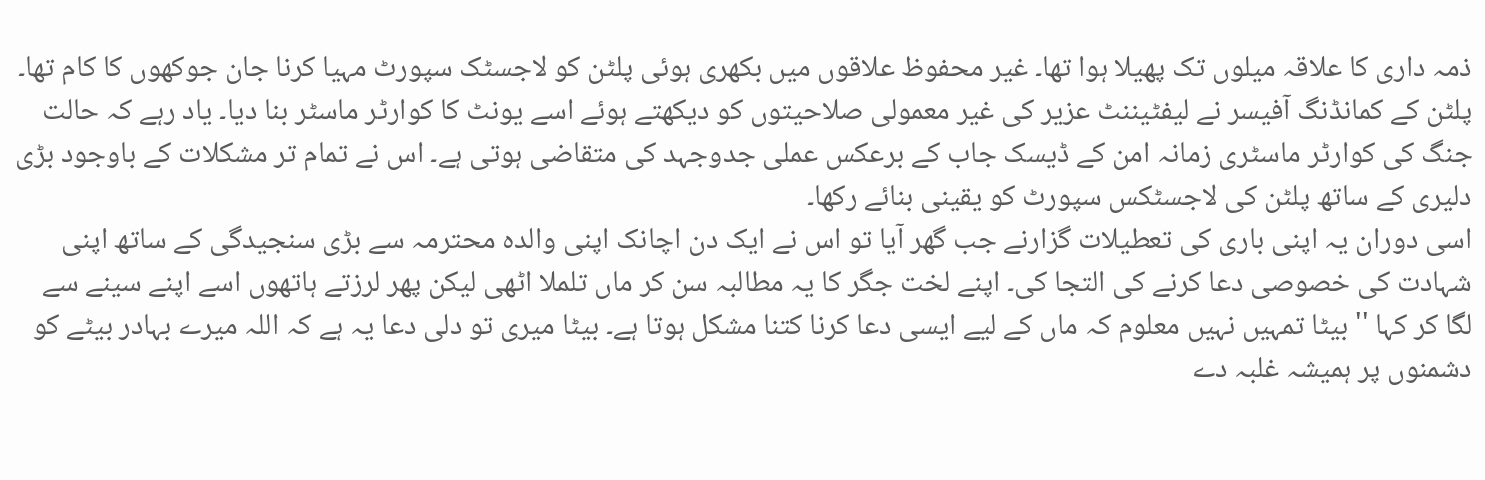ذمہ داری کا علاقہ میلوں تک پھیلا ہوا تھا۔ غیر محفوظ علاقوں میں بکھری ہوئی پلٹن کو لاجسٹک سپورٹ مہیا کرنا جان جوکھوں کا کام تھا۔ پلٹن کے کمانڈنگ آفیسر نے لیفٹیننٹ عزیر کی غیر معمولی صلاحیتوں کو دیکھتے ہوئے اسے یونٹ کا کوارٹر ماسٹر بنا دیا۔ یاد رہے کہ حالت جنگ کی کوارٹر ماسٹری زمانہ امن کے ڈیسک جاب کے برعکس عملی جدوجہد کی متقاضی ہوتی ہے۔ اس نے تمام تر مشکلات کے باوجود بڑی دلیری کے ساتھ پلٹن کی لاجسٹکس سپورٹ کو یقینی بنائے رکھا۔
اسی دوران یہ اپنی باری کی تعطیلات گزارنے جب گھر آیا تو اس نے ایک دن اچانک اپنی والدہ محترمہ سے بڑی سنجیدگی کے ساتھ اپنی شہادت کی خصوصی دعا کرنے کی التجا کی۔ اپنے لخت جگر کا یہ مطالبہ سن کر ماں تلملا اٹھی لیکن پھر لرزتے ہاتھوں اسے اپنے سینے سے لگا کر کہا ''بیٹا تمہیں نہیں معلوم کہ ماں کے لیے ایسی دعا کرنا کتنا مشکل ہوتا ہے۔ بیٹا میری تو دلی دعا یہ ہے کہ اللہ میرے بہادر بیٹے کو دشمنوں پر ہمیشہ غلبہ دے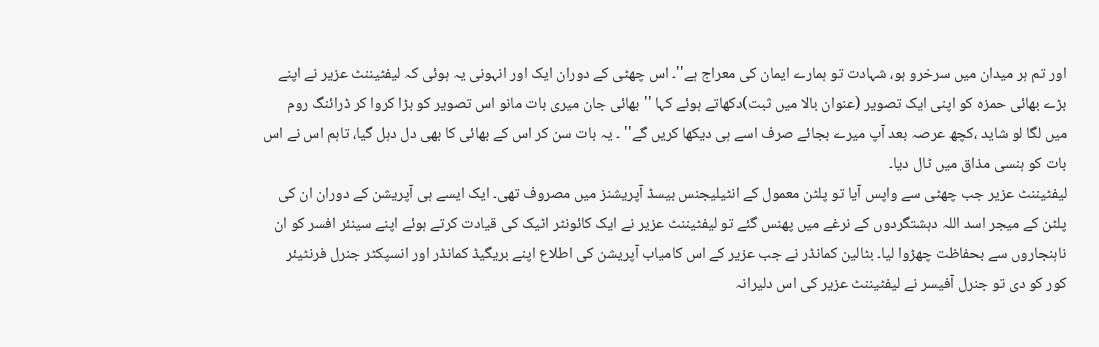اور تم ہر میدان میں سرخرو ہو، شہادت تو ہمارے ایمان کی معراج ہے''۔ اس چھٹی کے دوران ایک اور انہونی یہ ہوئی کہ لیفٹیننٹ عزیر نے اپنے بڑے بھائی حمزہ کو اپنی ایک تصویر (عنوان بالا میں ثبت)دکھاتے ہوئے کہا ''بھائی جان میری بات مانو اس تصویر کو بڑا کروا کر ڈرائنگ روم میں لگا لو شاید ،کچھ عرصہ بعد آپ میرے بجائے صرف اسے ہی دیکھا کریں گے'' ۔ یہ بات سن کر اس کے بھائی کا بھی دل دہل گیا، تاہم اس نے اس بات کو ہنسی مذاق میں ٹال دیا۔
لیفٹیننٹ عزیر جب چھٹی سے واپس آیا تو پلٹن معمول کے انٹیلیجنس بیسڈ آپریشنز میں مصروف تھی۔ ایک ایسے ہی آپریشن کے دوران ان کی پلٹن کے میجر اسد اللہ دہشتگردوں کے نرغے میں پھنس گئے تو لیفٹیننٹ عزیر نے ایک کائونٹر اٹیک کی قیادت کرتے ہوئے اپنے سینئر افسر کو ان ناہنجاروں سے بحفاظت چھڑوا لیا۔ بٹالین کمانڈر نے جب عزیر کے اس کامیاب آپریشن کی اطلاع اپنے بریگیڈ کمانڈر اور انسپکٹر جنرل فرنٹیئر کور کو دی تو جنرل آفیسر نے لیفٹیننٹ عزیر کی اس دلیرانہ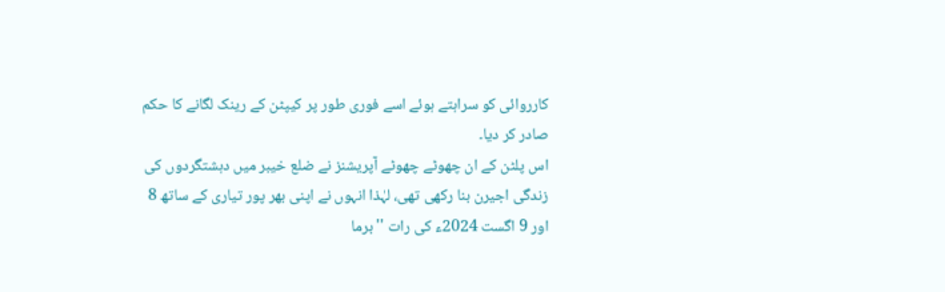کارروائی کو سراہتے ہوئے اسے فوری طور پر کیپٹن کے رینک لگانے کا حکم صادر کر دیا۔
اس پلٹن کے ان چھوٹے چھوٹے آپریشنز نے ضلع خیبر میں دہشتگردوں کی زندگی اجیرن بنا رکھی تھی، لہٰذا انہوں نے اپنی بھر پور تیاری کے ساتھ 8 اور 9 اگست 2024ء کی رات ''برما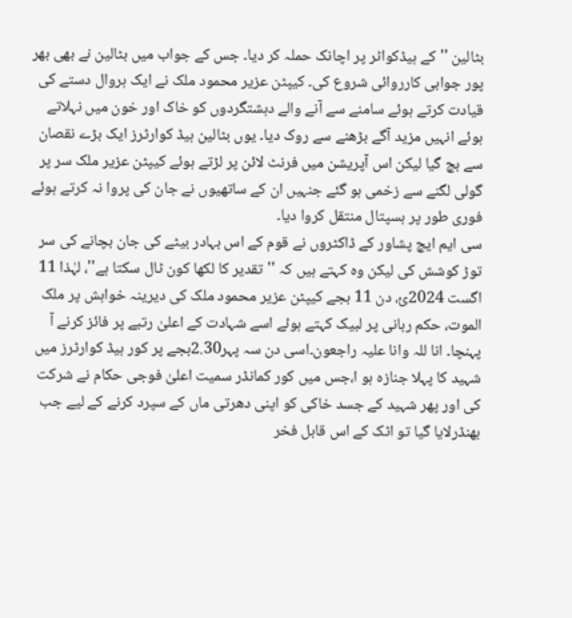بٹالین ''کے ہیڈکواٹر پر اچانک حملہ کر دیا۔ جس کے جواب میں بٹالین نے بھی بھر پور جوابی کارروائی شروع کی۔ کیپٹن عزیر محمود ملک نے ایک ہروال دستے کی قیادت کرتے ہوئے سامنے سے آنے والے دہشتگردوں کو خاک اور خون میں نہلاتے ہوئے انہیں مزید آگے بڑھنے سے روک دیا۔ یوں بٹالین ہیڈ کوارٹرز ایک بڑے نقصان سے بچ گیا لیکن اس آپریشن میں فرنٹ لائن پر لڑتے ہوئے کیپٹن عزیر ملک سر پر گولی لگنے سے زخمی ہو گئے جنہیں ان کے ساتھیوں نے جان کی پروا نہ کرتے ہوئے فوری طور پر ہسپتال منتقل کروا دیا۔
سی ایم ایچ پشاور کے ڈاکٹروں نے قوم کے اس بہادر بیٹے کی جان بچانے کی سر توڑ کوشش کی لیکن وہ کہتے ہیں کہ '' تقدیر کا لکھا کون ٹال سکتا ہے''، لہٰذا 11 اگست 2024ئ، دن 11 بجے کیپٹن عزیر محمود ملک کی دیرینہ خواہش پر ملک الموت، حکم ربانی پر لبیک کہتے ہوئے اسے شہادت کے اعلیٰ رتبے پر فائز کرنے آ پہنچا۔ انا للہ وانا علیہ راجعون۔اسی دن سہ پہر2.30بجے پر کور ہیڈ کوارٹرز میں شہید کا پہلا جنازہ ہو ا،جس میں کور کمانڈر سمیت اعلیٰ فوجی حکام نے شرکت کی اور پھر شہید کے جسد خاکی کو اپنی دھرتی ماں کے سپرد کرنے کے لیے جب بھنڈرلایا گیا تو اٹک کے اس قابل فخر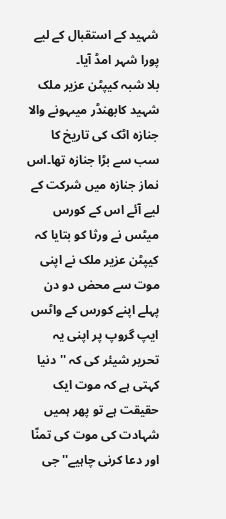شہید کے استقبال کے لیے پورا شہر امڈ آیا۔
بلا شبہ کیپٹن عزیر ملک شہید کابھنڈر میںہونے والا جنازہ اٹک کی تاریخ کا سب سے بڑا جنازہ تھا۔اس نماز جنازہ میں شرکت کے لیے آئے اس کے کورس میٹس نے ورثا کو بتایا کہ کیپٹن عزیر ملک نے اپنی موت سے محض دو دن پہلے اپنے کورس کے واٹس ایپ گروپ پر اپنی یہ تحریر شیئر کی کہ ''دنیا کہتی ہے کہ موت ایک حقیقت ہے تو پھر ہمیں شہادت کی موت کی تمنّا اور دعا کرنی چاہیے'' جی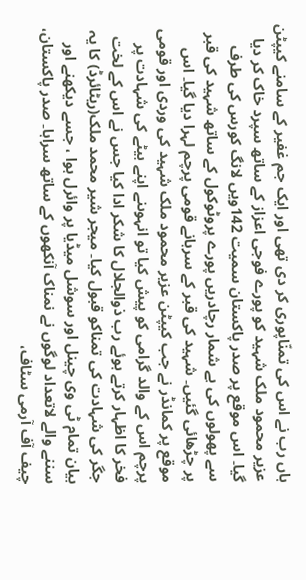ہاں رب نے اس کی تمنّاپوری کر دی تھی اور ایک جم غفیر کے سامنے کیپٹن عزیر محمود ملک شہید کو پورے فوجی اعزاز کے ساتھ سپرد خاک کر دیا گیا۔ اس موقع پر صدر پاکستان سمیت 142ویں لانگ کورس کی طرف سے پھولوں کی بے شمار رچادریں پورے پروٹوکول کے ساتھ شہید کی قبر پر چڑھائی گئیں۔ شہید کی قبر کے سرہانے قومی پرچم لہرا دیا گیا۔ اس موقع پر کمانڈر نے جب کیپٹن عزیر محمود ملک شہید کی وردی اور قومی پرچم اس کے والد گرامی کو پیش کیا تو انہوںنے اپنے بیٹے کی شہادت پر فخر کا اظہار کرتے ہوئے رب ذوالجلال کا شکر ادا کیا جس نے اس کے لخت جگر کی شہادت کی تمناکو قبول کیا۔ میجر شیر محمد ملک(ریٹائرڈ) کا یہ بیان تمام ٹی وی چینل اور سوشل میڈیا پر وائرل ہوا ، جسے دیکھنے اور سننے والے لاتعداد لوگوں نے نمناک آنکھوں کے ساتھ سراہا۔ صدر پاکستان، چیف آف آرمی سٹاف،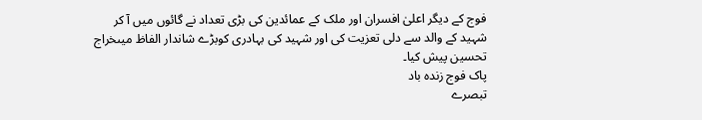فوج کے دیگر اعلیٰ افسران اور ملک کے عمائدین کی بڑی تعداد نے گائوں میں آ کر شہید کے والد سے دلی تعزیت کی اور شہید کی بہادری کوبڑے شاندار الفاظ میںخراج تحسین پیش کیا۔
پاک فوج زندہ باد
تبصرے